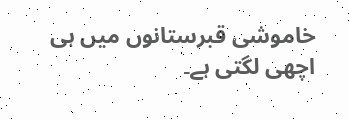خاموشی قبرستانوں میں ہی اچھی لگتی ہے۔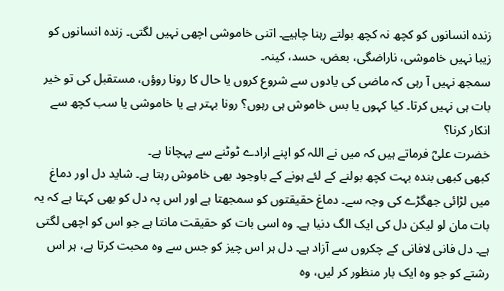زندہ انسانوں کو کچھ نہ کچھ بولتے رہنا چاہیے۔ اتنی خاموشی اچھی نہیں لگتی۔ زندہ انسانوں کو زیبا نہیں خاموشی، ناراضگی، بعض، حسد، کینہ۔
سمجھ نہیں آ رہی کہ ماضی کی یادوں سے شروع کروں یا حال کا رونا روؤں، مستقبل کی تو خیر بات ہی نہیں کرتا۔ کیا کہوں یا بس خاموش ہی رہوں؟ رونا بہتر ہے یا خاموشی یا سب کچھ سے انکار کرنا؟
خضرت علیؓ فرماتے ہیں کہ میں نے اللہ کو اپنے ارادے ٹوٹنے سے پہچانا ہے۔
کبھی کبھی بندہ بہت کچھ بولنے کے لئے ہونے کے باوجود بھی خاموش رہتا ہے۔ شاید دل اور دماغ میں لڑائی جھگڑے کی وجہ سے۔ دماغ حقیقتوں کو سمجھتا ہے اور اس پہ دل کو بھی کہتا ہے کہ یہ بات مان لو لیکن دل کی ایک الگ دنیا ہے۔ وہ اسی بات کو حقیقت مانتا ہے جو اس کو اچھی لگتی ہے۔ دل فانی لافانی کے چکروں سے آزاد ہے۔ دل ہر اس چیز کو جس سے وہ محبت کرتا ہے، ہر اس رشتے کو جو وہ ایک بار منظور کر لیں، وہ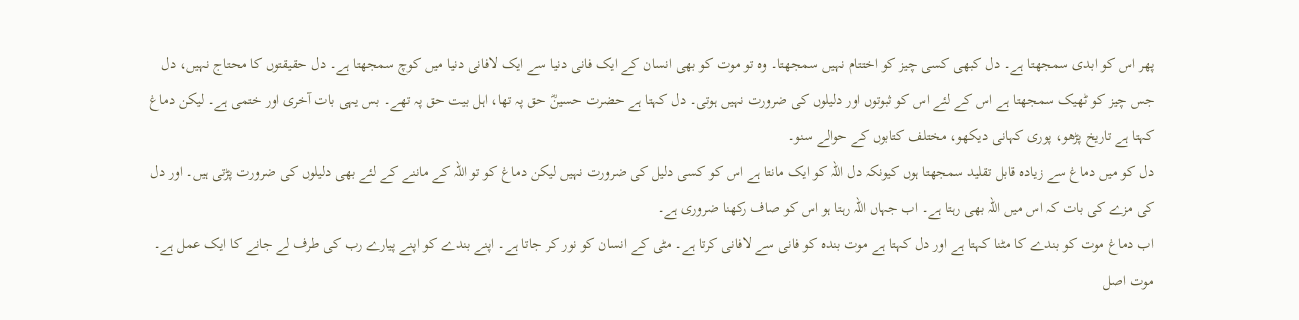پھر اس کو ابدی سمجھتا ہے۔ دل کبھی کسی چیز کو اختتام نہیں سمجھتا۔ وہ تو موت کو بھی انسان کے ایک فانی دنیا سے ایک لافانی دنیا میں کوچ سمجھتا ہے۔ دل حقیقتوں کا محتاج نہیں، دل جس چیز کو ٹھیک سمجھتا ہے اس کے لئے اس کو ثبوتوں اور دلیلوں کی ضرورت نہیں ہوتی۔ دل کہتا ہے حضرت حسینؓ حق پہ تھا، اہل بیت حق پہ تھے۔ بس یہی بات آخری اور ختمی ہے۔ لیکن دماغ کہتا ہے تاریخ پڑھو، پوری کہانی دیکھو، مختلف کتابوں کے حوالے سنو۔
دل کو میں دماغ سے زیادہ قابل تقلید سمجھتا ہوں کیونکہ دل اللہ کو ایک مانتا ہے اس کو کسی دلیل کی ضرورت نہیں لیکن دماغ کو تو اللہ کے ماننے کے لئے بھی دلیلوں کی ضرورت پڑتی ہیں۔ اور دل کی مزے کی بات کہ اس میں اللہ بھی رہتا ہے۔ اب جہاں اللہ رہتا ہو اس کو صاف رکھنا ضروری ہے۔
اب دماغ موت کو بندے کا مٹنا کہتا ہے اور دل کہتا ہے موت بندہ کو فانی سے لافانی کرتا ہے۔ مٹی کے انسان کو نور کر جاتا ہے۔ اپنے بندے کو اپنے پیارے رب کی طرف لے جانے کا ایک عمل ہے۔ موت اصل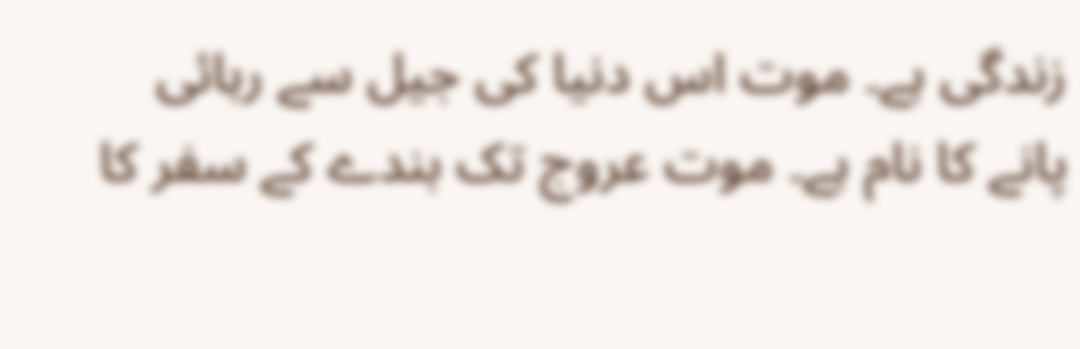زندگی ہے۔ موت اس دنیا کی جیل سے رہائی پانے کا نام ہے۔ موت عروج تک بندے کے سفر کا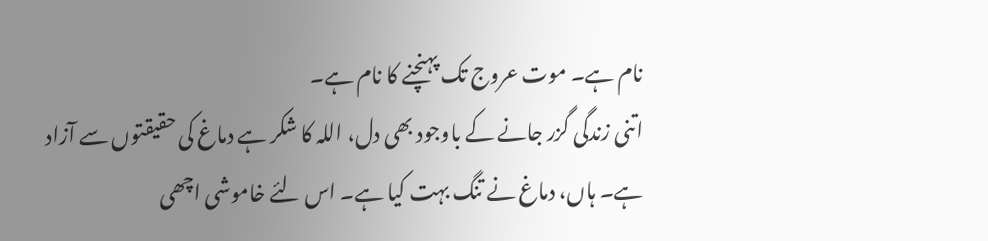نام ہے۔ موت عروج تک پہنچنے کا نام ہے۔
اتنی زندگی گزر جانے کے باوجود بھی دل، اللہ کا شکر ہے دماغ کی حقیقتوں سے آزاد ہے۔ ہاں، دماغ نے تنگ بہت کیا ہے۔ اس لئے خاموشی اچھی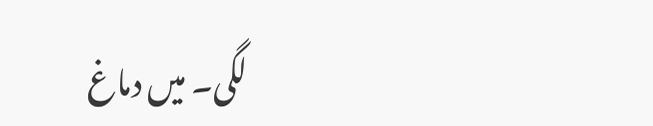لگی۔ میں دماغ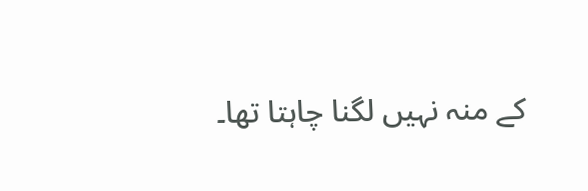کے منہ نہیں لگنا چاہتا تھا۔